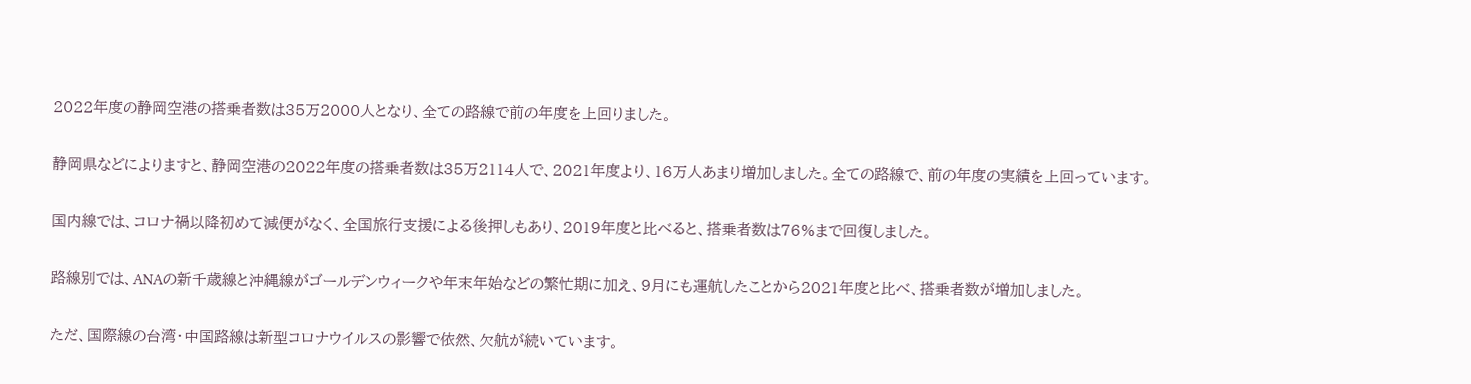2022年度の静岡空港の搭乗者数は35万2000人となり、全ての路線で前の年度を上回りました。

静岡県などによりますと、静岡空港の2022年度の搭乗者数は35万2114人で、2021年度より、16万人あまり増加しました。全ての路線で、前の年度の実績を上回っています。

国内線では、コロナ禍以降初めて減便がなく、全国旅行支援による後押しもあり、2019年度と比べると、搭乗者数は76%まで回復しました。

路線別では、ANAの新千歳線と沖縄線がゴールデンウィークや年末年始などの繁忙期に加え、9月にも運航したことから2021年度と比べ、搭乗者数が増加しました。

ただ、国際線の台湾・中国路線は新型コロナウイルスの影響で依然、欠航が続いています。